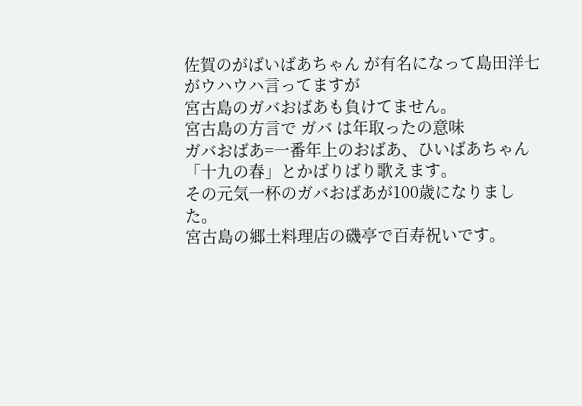佐賀のがばいばあちゃん が有名になって島田洋七がウハウハ言ってますが
宮古島のガバおばあも負けてません。
宮古島の方言で ガバ は年取ったの意味
ガバおばあ=一番年上のおばあ、ひいばあちゃん
「十九の春」とかばりばり歌えます。
その元気一杯のガバおばあが100歳になりました。
宮古島の郷土料理店の磯亭で百寿祝いです。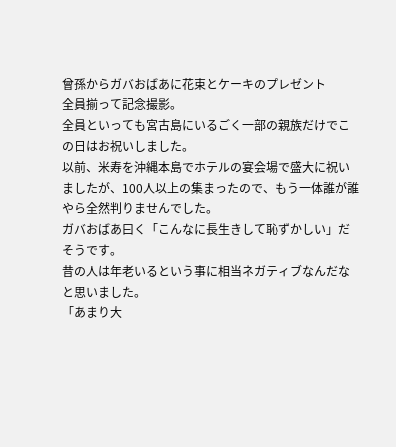曾孫からガバおばあに花束とケーキのプレゼント
全員揃って記念撮影。
全員といっても宮古島にいるごく一部の親族だけでこの日はお祝いしました。
以前、米寿を沖縄本島でホテルの宴会場で盛大に祝いましたが、100人以上の集まったので、もう一体誰が誰やら全然判りませんでした。
ガバおばあ曰く「こんなに長生きして恥ずかしい」だそうです。
昔の人は年老いるという事に相当ネガティブなんだなと思いました。
「あまり大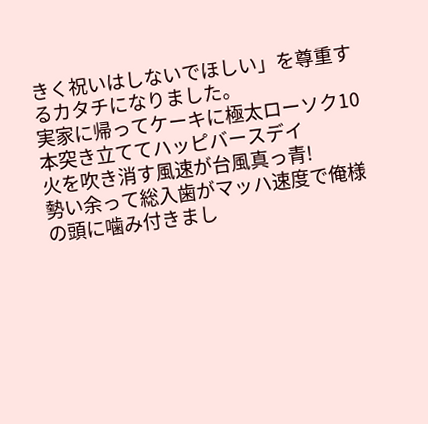きく祝いはしないでほしい」を尊重するカタチになりました。
実家に帰ってケーキに極太ローソク10本突き立ててハッピバースデイ
火を吹き消す風速が台風真っ青!
勢い余って総入歯がマッハ速度で俺様の頭に噛み付きまし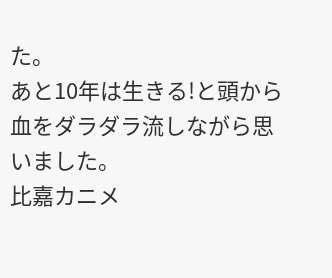た。
あと10年は生きる!と頭から血をダラダラ流しながら思いました。
比嘉カニメ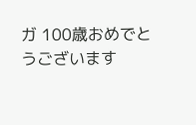ガ 100歳おめでとうございます